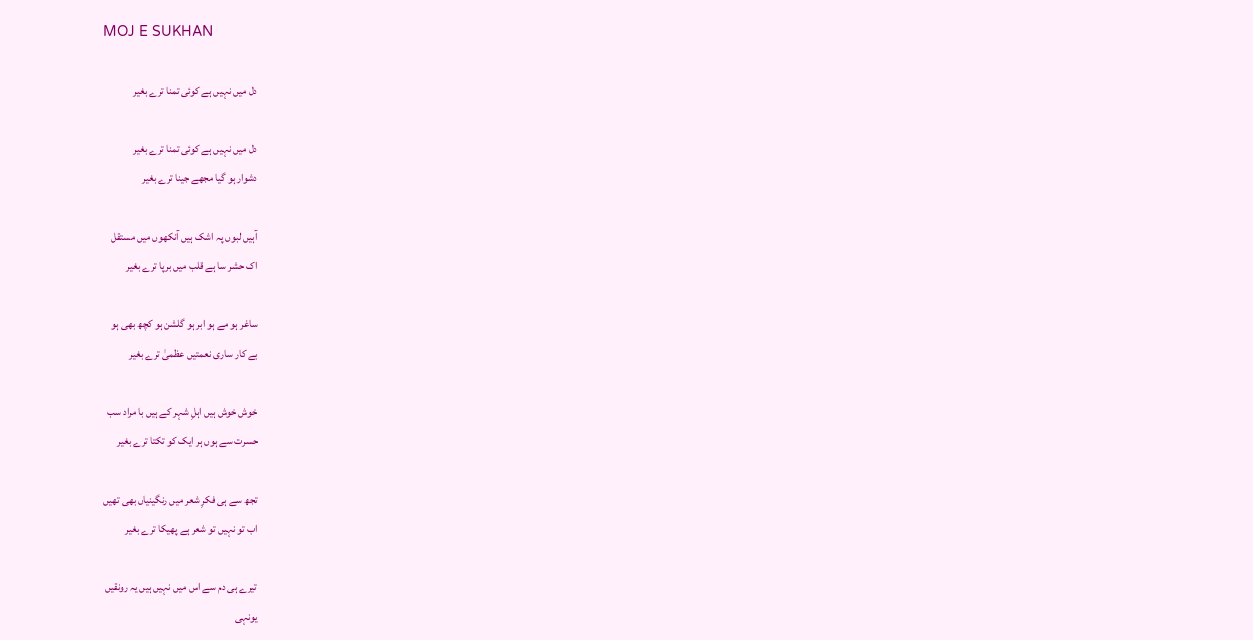MOJ E SUKHAN

دل میں نہیں ہے کوئی تمنا ترے بغیر

دل میں نہیں ہے کوئی تمنا ترے بغیر
دشوار ہو گیا مجھے جینا ترے بغیر

آہیں لبوں پہ اشک ہیں آنکھوں میں مستقل
اک حشر سا ہے قلب میں برپا ترے بغیر

ساغر ہو مے ہو ابر ہو گلشن ہو کچھ بھی ہو
بے کار ساری نعمتیں عظمیٰ ترے بغیر

خوش خوش ہیں اہلِ شہر کے ہیں با مراد سب
حسرت سے ہوں ہر ایک کو تکتا ترے بغیر

تجھ سے ہی فکرِ شعر میں رنگینیاں بھی تھیں
اب تو نہیں تو شعر ہے پھیکا ترے بغیر

تیرے ہی دم سے اس میں نہیں ہیں یہ رونقیں
یونہی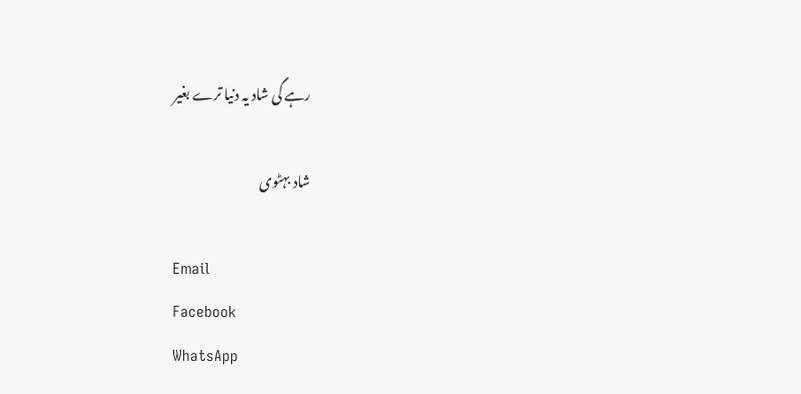رہے گی شاد یہ دنیا ترے بغیر

شاد بہٹوی

Email
Facebook
WhatsApp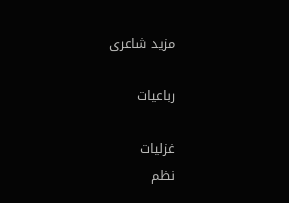مزید شاعری

رباعیات

غزلیات
نظم